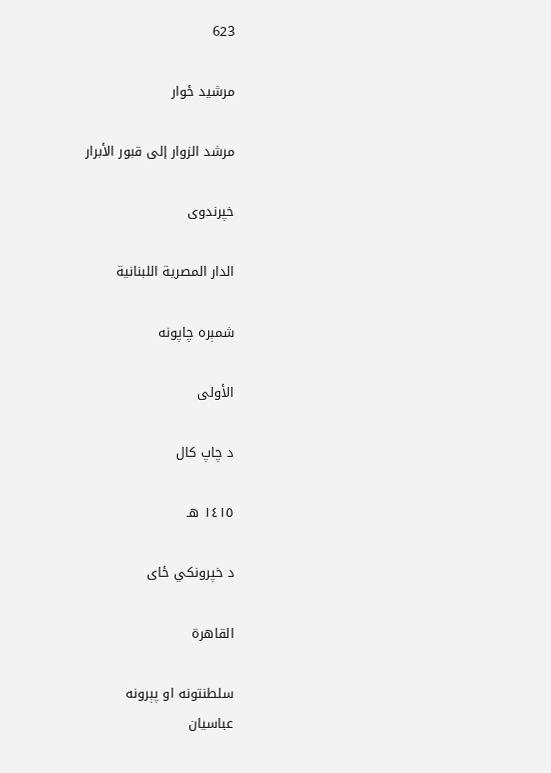623

مرشید ځوار

مرشد الزوار إلى قبور الأبرار

خپرندوی

الدار المصرية اللبنانية

شمېره چاپونه

الأولى

د چاپ کال

١٤١٥ هـ

د خپرونکي ځای

القاهرة

سلطنتونه او پېرونه
عباسيان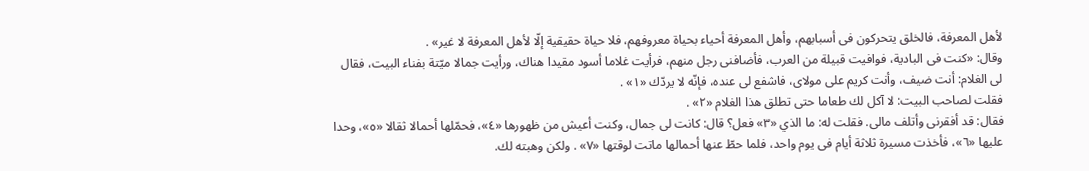لأهل المعرفة، فالخلق يتحركون فى أسبابهم، وأهل المعرفة أحياء بحياة معروفهم، فلا حياة حقيقية إلّا لأهل المعرفة لا غير» .
وقال: «كنت فى البادية، فوافيت قبيلة من العرب، فأضافنى رجل منهم، فرأيت غلاما أسود مقيدا هناك، ورأيت جمالا ميّتة بفناء البيت، فقال لى الغلام: أنت ضيف، وأنت كريم على مولاى، فاشفع لى عنده، فإنّه لا يردّك «١» .
فقلت لصاحب البيت: لا آكل لك طعاما حتى تطلق هذا الغلام «٢» .
فقال: قد أفقرنى وأتلف مالى. فقلت له: ما الذي «٣» فعل؟ قال: كانت لى جمال، وكنت أعيش من ظهورها «٤»، فحمّلها أحمالا ثقالا «٥»، وحدا عليها «٦»، فأخذت مسيرة ثلاثة أيام فى يوم واحد، فلما حطّ عنها أحمالها ماتت لوقتها «٧» . ولكن وهبته لك.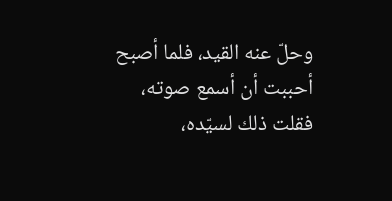وحلّ عنه القيد، فلما أصبح أحببت أن أسمع صوته، فقلت ذلك لسيّده،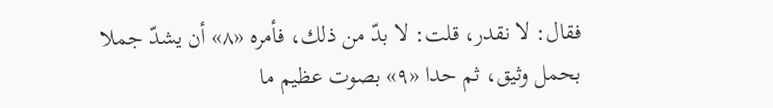فقال: لا نقدر، قلت: لا بدّ من ذلك، فأمره «٨» أن يشدّ جملا بحمل وثيق، ثم حدا «٩» بصوت عظيم ما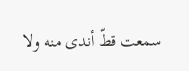سمعت قطّ أندى منه ولا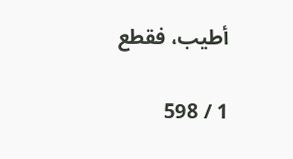أطيب، فقطع

1 / 598